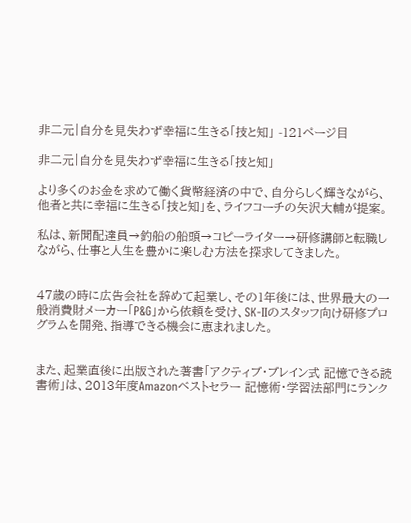非二元|自分を見失わず幸福に生きる「技と知」 -121ページ目

非二元|自分を見失わず幸福に生きる「技と知」

より多くのお金を求めて働く貨幣経済の中で、自分らしく輝きながら、他者と共に幸福に生きる「技と知」を、ライフコーチの矢沢大輔が提案。

私は、新聞配達員→釣船の船頭→コピーライター→研修講師と転職しながら、仕事と人生を豊かに楽しむ方法を探求してきました。


47歳の時に広告会社を辞めて起業し、その1年後には、世界最大の一般消費財メーカー「P&G」から依頼を受け、SK-Ⅱのスタッフ向け研修プログラムを開発、指導できる機会に恵まれました。


また、起業直後に出版された著書「アクティブ・ブレイン式 記憶できる読書術」は、2013年度Amazonベストセラー 記憶術・学習法部門にランク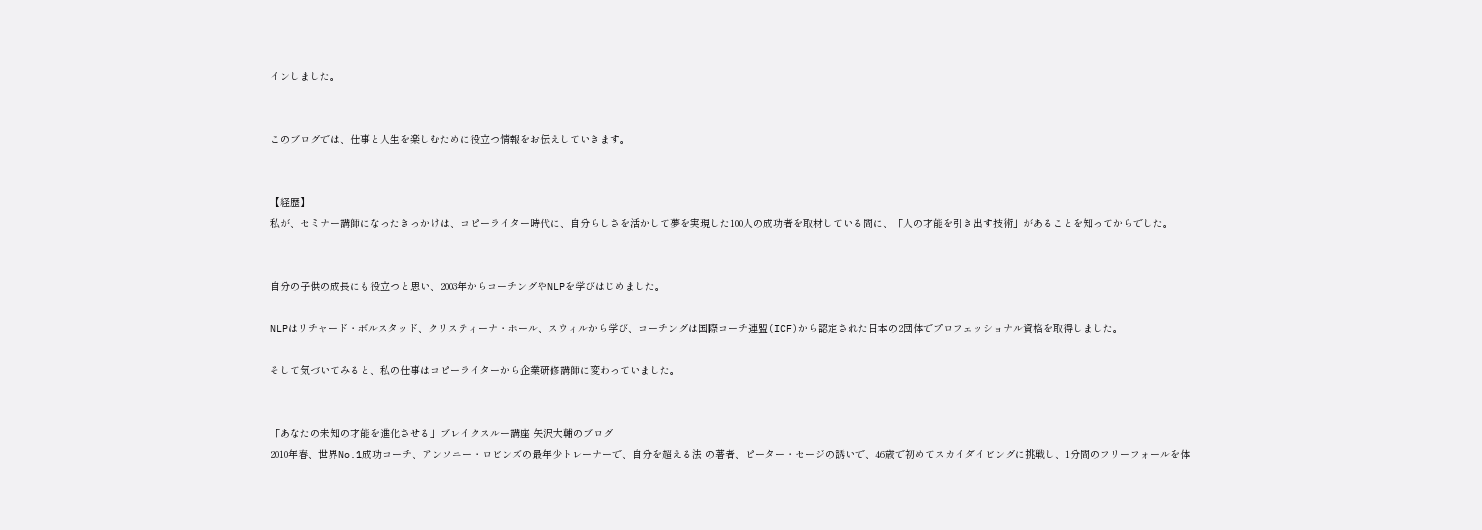インしました。


このブログでは、仕事と人生を楽しむために役立つ情報をお伝えしていきます。


【経歴】
私が、セミナー講師になったきっかけは、コピーライター時代に、自分らしさを活かして夢を実現した100人の成功者を取材している間に、「人の才能を引き出す技術」があることを知ってからでした。


自分の子供の成長にも役立つと思い、2003年からコーチングやNLPを学びはじめました。

NLPはリチャード・ボルスタッド、クリスティーナ・ホール、スウィルから学び、コーチングは国際コーチ連盟(ICF)から認定された日本の2団体でプロフェッショナル資格を取得しました。

そして気づいてみると、私の仕事はコピーライターから企業研修講師に変わっていました。


「あなたの未知の才能を進化させる」ブレイクスルー講座 矢沢大輔のブログ
2010年春、世界No.1成功コーチ、アンソニー・ロビンズの最年少トレーナーで、自分を超える法 の著者、ピーター・セージの誘いで、46歳で初めてスカイダイビングに挑戦し、1分間のフリーフォールを体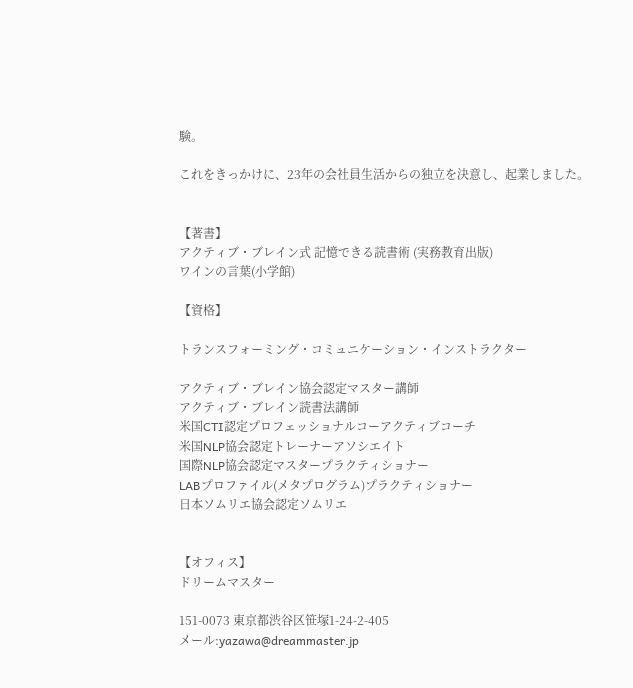験。

これをきっかけに、23年の会社員生活からの独立を決意し、起業しました。


【著書】
アクティブ・ブレイン式 記憶できる読書術 (実務教育出版)
ワインの言葉(小学館)

【資格】

トランスフォーミング・コミュニケーション・インストラクター

アクティブ・ブレイン協会認定マスター講師
アクティブ・ブレイン読書法講師
米国CTI認定プロフェッショナルコーアクティブコーチ
米国NLP協会認定トレーナーアソシエイト
国際NLP協会認定マスタープラクティショナー
LABプロファイル(メタプログラム)プラクティショナー
日本ソムリエ協会認定ソムリエ


【オフィス】
ドリームマスター

151-0073 東京都渋谷区笹塚1-24-2-405
メール:yazawa@dreammaster.jp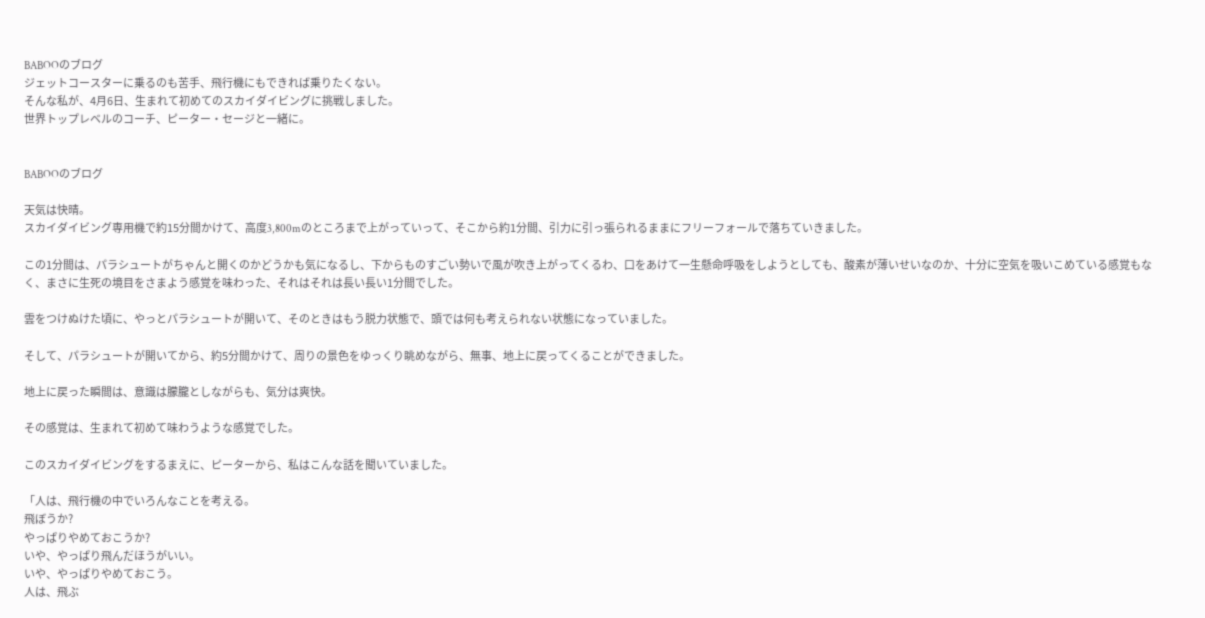BABOOのブログ
ジェットコースターに乗るのも苦手、飛行機にもできれば乗りたくない。
そんな私が、4月6日、生まれて初めてのスカイダイビングに挑戦しました。
世界トップレベルのコーチ、ピーター・セージと一緒に。


BABOOのブログ

天気は快晴。
スカイダイビング専用機で約15分間かけて、高度3,800mのところまで上がっていって、そこから約1分間、引力に引っ張られるままにフリーフォールで落ちていきました。

この1分間は、パラシュートがちゃんと開くのかどうかも気になるし、下からものすごい勢いで風が吹き上がってくるわ、口をあけて一生懸命呼吸をしようとしても、酸素が薄いせいなのか、十分に空気を吸いこめている感覚もなく、まさに生死の境目をさまよう感覚を味わった、それはそれは長い長い1分間でした。

雲をつけぬけた頃に、やっとパラシュートが開いて、そのときはもう脱力状態で、頭では何も考えられない状態になっていました。

そして、パラシュートが開いてから、約5分間かけて、周りの景色をゆっくり眺めながら、無事、地上に戻ってくることができました。

地上に戻った瞬間は、意識は朦朧としながらも、気分は爽快。

その感覚は、生まれて初めて味わうような感覚でした。

このスカイダイビングをするまえに、ピーターから、私はこんな話を聞いていました。

「人は、飛行機の中でいろんなことを考える。
飛ぼうか?
やっぱりやめておこうか?
いや、やっぱり飛んだほうがいい。
いや、やっぱりやめておこう。
人は、飛ぶ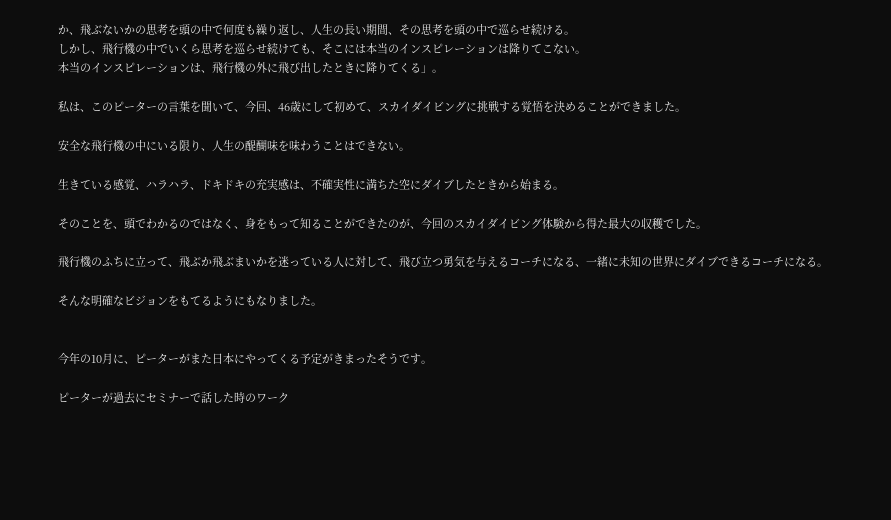か、飛ぶないかの思考を頭の中で何度も繰り返し、人生の長い期間、その思考を頭の中で巡らせ続ける。
しかし、飛行機の中でいくら思考を巡らせ続けても、そこには本当のインスピレーションは降りてこない。
本当のインスピレーションは、飛行機の外に飛び出したときに降りてくる」。

私は、このピーターの言葉を聞いて、今回、46歳にして初めて、スカイダイビングに挑戦する覚悟を決めることができました。

安全な飛行機の中にいる限り、人生の醍醐味を味わうことはできない。

生きている感覚、ハラハラ、ドキドキの充実感は、不確実性に満ちた空にダイブしたときから始まる。

そのことを、頭でわかるのではなく、身をもって知ることができたのが、今回のスカイダイビング体験から得た最大の収穫でした。

飛行機のふちに立って、飛ぶか飛ぶまいかを迷っている人に対して、飛び立つ勇気を与えるコーチになる、一緒に未知の世界にダイブできるコーチになる。

そんな明確なビジョンをもてるようにもなりました。


今年の10月に、ピーターがまた日本にやってくる予定がきまったそうです。

ピーターが過去にセミナーで話した時のワーク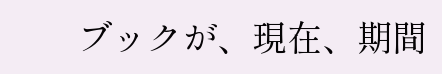ブックが、現在、期間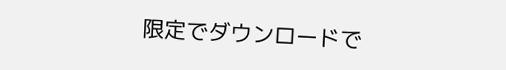限定でダウンロードで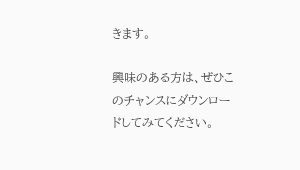きます。

興味のある方は、ぜひこのチャンスにダウンロードしてみてください。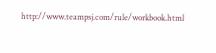http://www.teampsj.com/rule/workbook.html